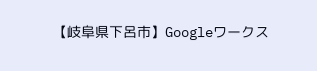【岐阜県下呂市】Googleワークス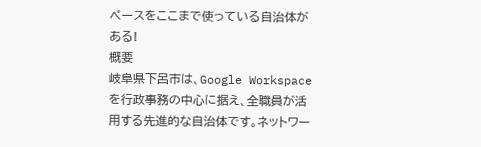ペースをここまで使っている自治体がある!
概要
岐阜県下呂市は、Google Workspaceを行政事務の中心に据え、全職員が活用する先進的な自治体です。ネットワー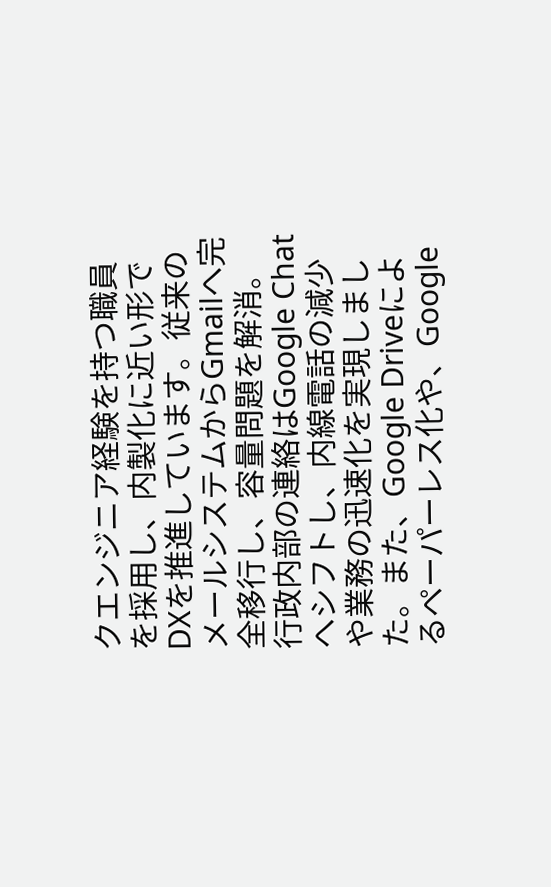クエンジニア経験を持つ職員を採用し、内製化に近い形でDXを推進しています。従来のメールシステムからGmailへ完全移行し、容量問題を解消。行政内部の連絡はGoogle Chatへシフトし、内線電話の減少や業務の迅速化を実現しました。また、Google Driveによるペーパーレス化や、Google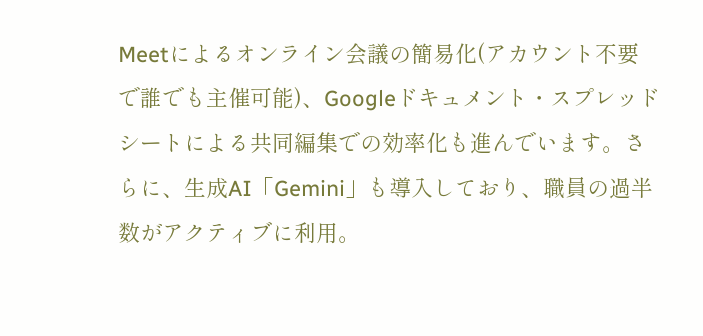Meetによるオンライン会議の簡易化(アカウント不要で誰でも主催可能)、Googleドキュメント・スプレッドシートによる共同編集での効率化も進んでいます。さらに、生成AI「Gemini」も導入しており、職員の過半数がアクティブに利用。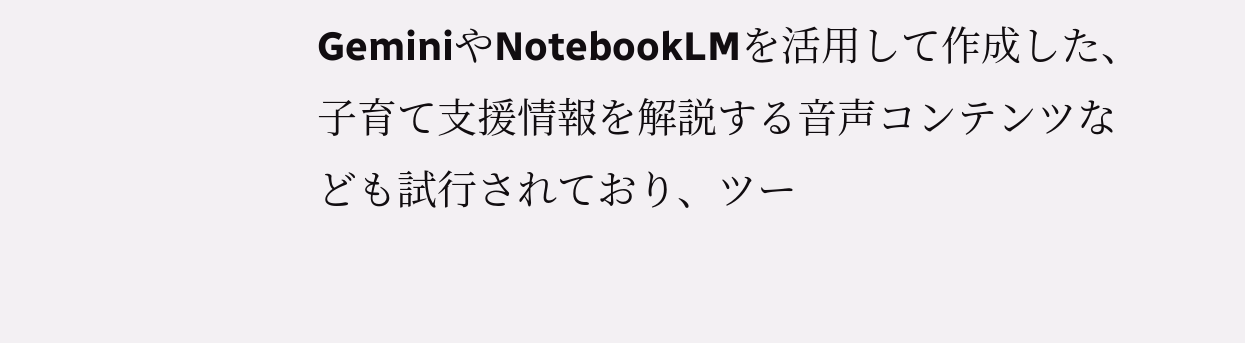GeminiやNotebookLMを活用して作成した、子育て支援情報を解説する音声コンテンツなども試行されており、ツー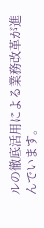ルの徹底活用による業務改革が進んでいます。